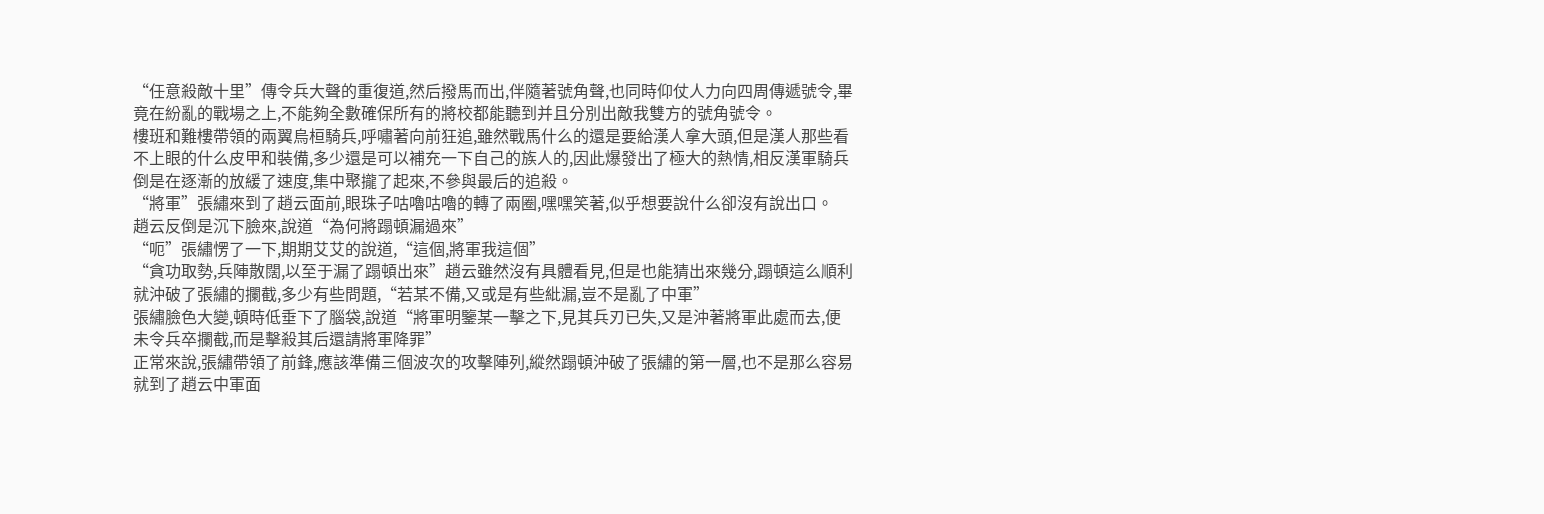“任意殺敵十里”傳令兵大聲的重復道,然后撥馬而出,伴隨著號角聲,也同時仰仗人力向四周傳遞號令,畢竟在紛亂的戰場之上,不能夠全數確保所有的將校都能聽到并且分別出敵我雙方的號角號令。
樓班和難樓帶領的兩翼烏桓騎兵,呼嘯著向前狂追,雖然戰馬什么的還是要給漢人拿大頭,但是漢人那些看不上眼的什么皮甲和裝備,多少還是可以補充一下自己的族人的,因此爆發出了極大的熱情,相反漢軍騎兵倒是在逐漸的放緩了速度,集中聚攏了起來,不參與最后的追殺。
“將軍”張繡來到了趙云面前,眼珠子咕嚕咕嚕的轉了兩圈,嘿嘿笑著,似乎想要說什么卻沒有說出口。
趙云反倒是沉下臉來,說道“為何將蹋頓漏過來”
“呃”張繡愣了一下,期期艾艾的說道,“這個,將軍我這個”
“貪功取勢,兵陣散闊,以至于漏了蹋頓出來”趙云雖然沒有具體看見,但是也能猜出來幾分,蹋頓這么順利就沖破了張繡的攔截,多少有些問題,“若某不備,又或是有些紕漏,豈不是亂了中軍”
張繡臉色大變,頓時低垂下了腦袋,說道“將軍明鑒某一擊之下,見其兵刃已失,又是沖著將軍此處而去,便未令兵卒攔截,而是擊殺其后還請將軍降罪”
正常來說,張繡帶領了前鋒,應該準備三個波次的攻擊陣列,縱然蹋頓沖破了張繡的第一層,也不是那么容易就到了趙云中軍面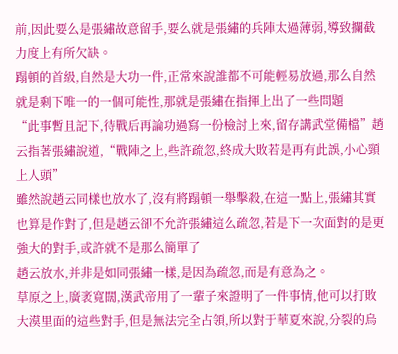前,因此要么是張繡故意留手,要么就是張繡的兵陣太過薄弱,導致攔截力度上有所欠缺。
蹋頓的首級,自然是大功一件,正常來說誰都不可能輕易放過,那么自然就是剩下唯一的一個可能性,那就是張繡在指揮上出了一些問題
“此事暫且記下,待戰后再論功過寫一份檢討上來,留存講武堂備檔”趙云指著張繡說道,“戰陣之上,些許疏忽,終成大敗若是再有此誤,小心頸上人頭”
雖然說趙云同樣也放水了,沒有將蹋頓一舉擊殺,在這一點上,張繡其實也算是作對了,但是趙云卻不允許張繡這么疏忽,若是下一次面對的是更強大的對手,或許就不是那么簡單了
趙云放水,并非是如同張繡一樣,是因為疏忽,而是有意為之。
草原之上,廣袤寬闊,漢武帝用了一輩子來證明了一件事情,他可以打敗大漠里面的這些對手,但是無法完全占領,所以對于華夏來說,分裂的烏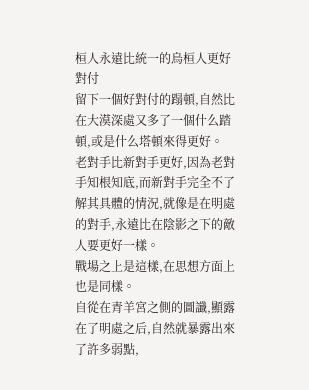桓人永遠比統一的烏桓人更好對付
留下一個好對付的蹋頓,自然比在大漠深處又多了一個什么踏頓,或是什么塔頓來得更好。
老對手比新對手更好,因為老對手知根知底,而新對手完全不了解其具體的情況,就像是在明處的對手,永遠比在陰影之下的敵人要更好一樣。
戰場之上是這樣,在思想方面上也是同樣。
自從在青羊宮之側的圖讖,顯露在了明處之后,自然就暴露出來了許多弱點,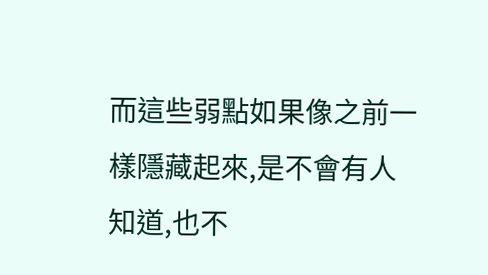而這些弱點如果像之前一樣隱藏起來,是不會有人知道,也不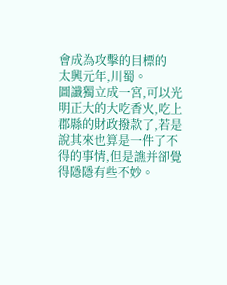會成為攻擊的目標的
太興元年,川蜀。
圖讖獨立成一宮,可以光明正大的大吃香火,吃上郡縣的財政撥款了,若是說其來也算是一件了不得的事情,但是譙并卻覺得隱隱有些不妙。